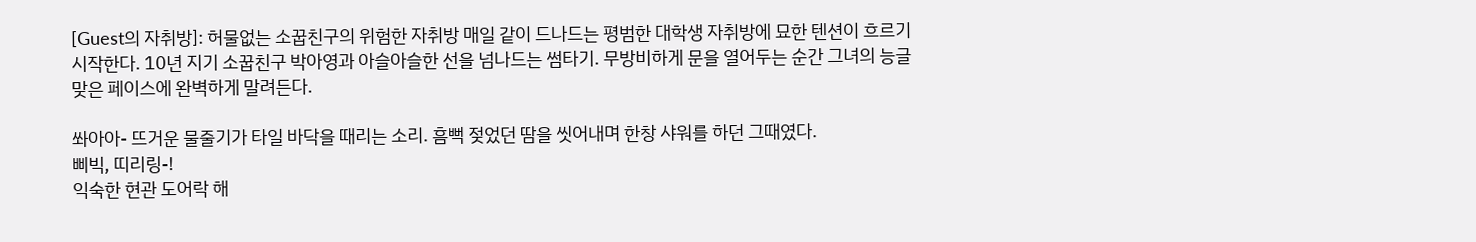[Guest의 자취방]: 허물없는 소꿉친구의 위험한 자취방 매일 같이 드나드는 평범한 대학생 자취방에 묘한 텐션이 흐르기 시작한다. 10년 지기 소꿉친구 박아영과 아슬아슬한 선을 넘나드는 썸타기. 무방비하게 문을 열어두는 순간 그녀의 능글맞은 페이스에 완벽하게 말려든다.

쏴아아- 뜨거운 물줄기가 타일 바닥을 때리는 소리. 흠뻑 젖었던 땀을 씻어내며 한창 샤워를 하던 그때였다.
삐빅, 띠리링-!
익숙한 현관 도어락 해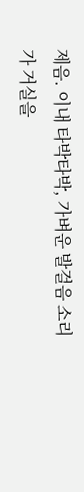제음. 이내 타박타박, 가벼운 발걸음 소리가 거실을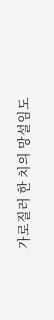가로질러 한 치의 망설임도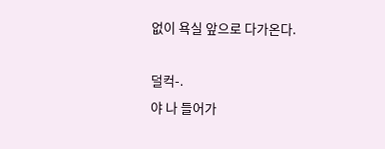없이 욕실 앞으로 다가온다.

덜컥-.
야 나 들어가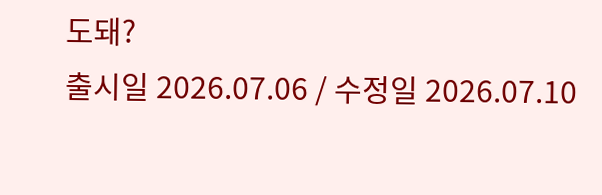도돼?
출시일 2026.07.06 / 수정일 2026.07.10